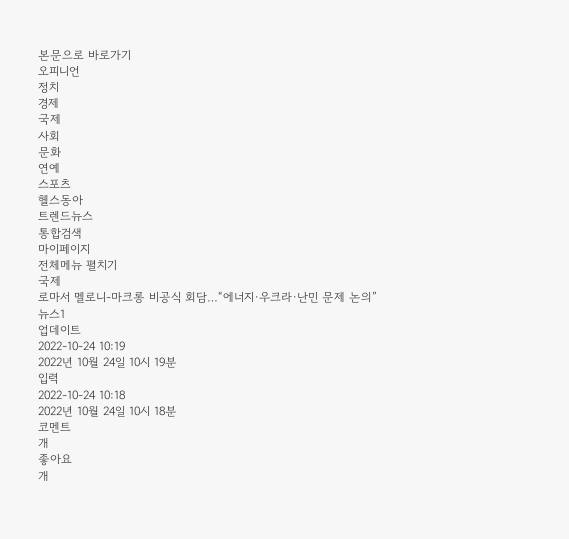본문으로 바로가기
오피니언
정치
경제
국제
사회
문화
연예
스포츠
헬스동아
트렌드뉴스
통합검색
마이페이지
전체메뉴 펼치기
국제
로마서 멜로니-마크롱 비공식 회담…“에너지·우크라·난민 문제 논의”
뉴스1
업데이트
2022-10-24 10:19
2022년 10월 24일 10시 19분
입력
2022-10-24 10:18
2022년 10월 24일 10시 18분
코멘트
개
좋아요
개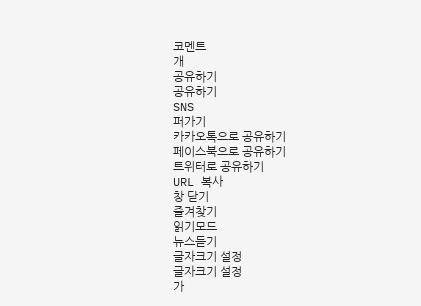코멘트
개
공유하기
공유하기
SNS
퍼가기
카카오톡으로 공유하기
페이스북으로 공유하기
트위터로 공유하기
URL 복사
창 닫기
즐겨찾기
읽기모드
뉴스듣기
글자크기 설정
글자크기 설정
가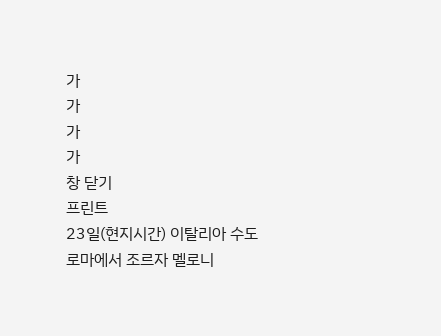가
가
가
가
창 닫기
프린트
23일(현지시간) 이탈리아 수도 로마에서 조르자 멜로니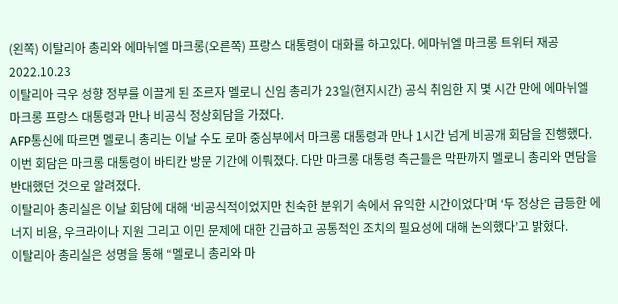(왼쪽) 이탈리아 총리와 에마뉘엘 마크롱(오른쪽) 프랑스 대통령이 대화를 하고있다. 에마뉘엘 마크롱 트위터 재공 2022.10.23
이탈리아 극우 성향 정부를 이끌게 된 조르자 멜로니 신임 총리가 23일(현지시간) 공식 취임한 지 몇 시간 만에 에마뉘엘 마크롱 프랑스 대통령과 만나 비공식 정상회담을 가졌다.
AFP통신에 따르면 멜로니 총리는 이날 수도 로마 중심부에서 마크롱 대통령과 만나 1시간 넘게 비공개 회담을 진행했다. 이번 회담은 마크롱 대통령이 바티칸 방문 기간에 이뤄졌다. 다만 마크롱 대통령 측근들은 막판까지 멜로니 총리와 면담을 반대했던 것으로 알려졌다.
이탈리아 총리실은 이날 회담에 대해 ‘비공식적이었지만 친숙한 분위기 속에서 유익한 시간이었다’며 ‘두 정상은 급등한 에너지 비용, 우크라이나 지원 그리고 이민 문제에 대한 긴급하고 공통적인 조치의 필요성에 대해 논의했다’고 밝혔다.
이탈리아 총리실은 성명을 통해 “멜로니 총리와 마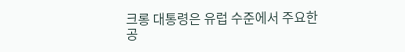크롱 대통령은 유럽 수준에서 주요한 공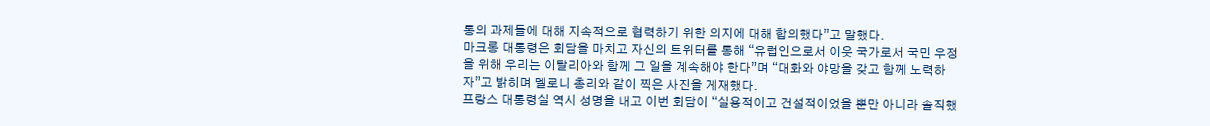통의 과제들에 대해 지속적으로 협력하기 위한 의지에 대해 합의했다”고 말했다.
마크롱 대통령은 회담을 마치고 자신의 트위터를 통해 “유럽인으로서 이웃 국가로서 국민 우정을 위해 우리는 이탈리아와 함께 그 일을 계속해야 한다”며 “대화와 야망을 갖고 함께 노력하자”고 밝히며 멜로니 총리와 같이 찍은 사진을 게재했다.
프랑스 대통령실 역시 성명을 내고 이번 회담이 “실용적이고 건설적이었을 뿐만 아니라 솔직했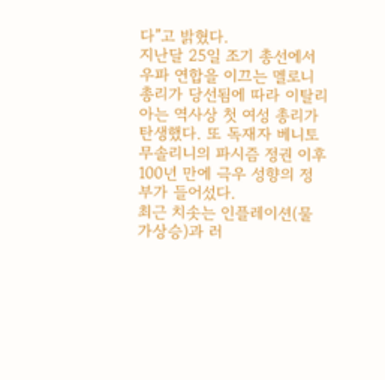다”고 밝혔다.
지난달 25일 조기 총선에서 우파 연합을 이끄는 멜로니 총리가 당선됨에 따라 이탈리아는 역사상 첫 여성 총리가 탄생했다. 또 독재자 베니토 무솔리니의 파시즘 정권 이후 100년 만에 극우 성향의 정부가 들어섰다.
최근 치솟는 인플레이션(물가상승)과 러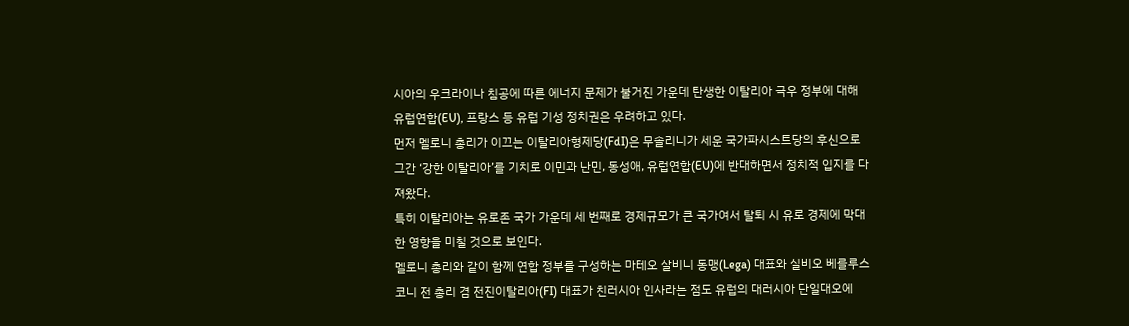시아의 우크라이나 침공에 따른 에너지 문제가 불거진 가운데 탄생한 이탈리아 극우 정부에 대해 유럽연합(EU), 프랑스 등 유럽 기성 정치권은 우려하고 있다.
먼저 멜로니 총리가 이끄는 이탈리아형제당(FdI)은 무솔리니가 세운 국가파시스트당의 후신으로 그간 ‘강한 이탈리아’를 기치로 이민과 난민, 동성애, 유럽연합(EU)에 반대하면서 정치적 입지를 다져왔다.
특히 이탈리아는 유로존 국가 가운데 세 번째로 경제규모가 큰 국가여서 탈퇴 시 유로 경제에 막대한 영향을 미칠 것으로 보인다.
멜로니 총리와 같이 함께 연합 정부를 구성하는 마테오 살비니 동맹(Lega) 대표와 실비오 베를루스코니 전 총리 겸 전진이탈리아(FI) 대표가 친러시아 인사라는 점도 유럽의 대러시아 단일대오에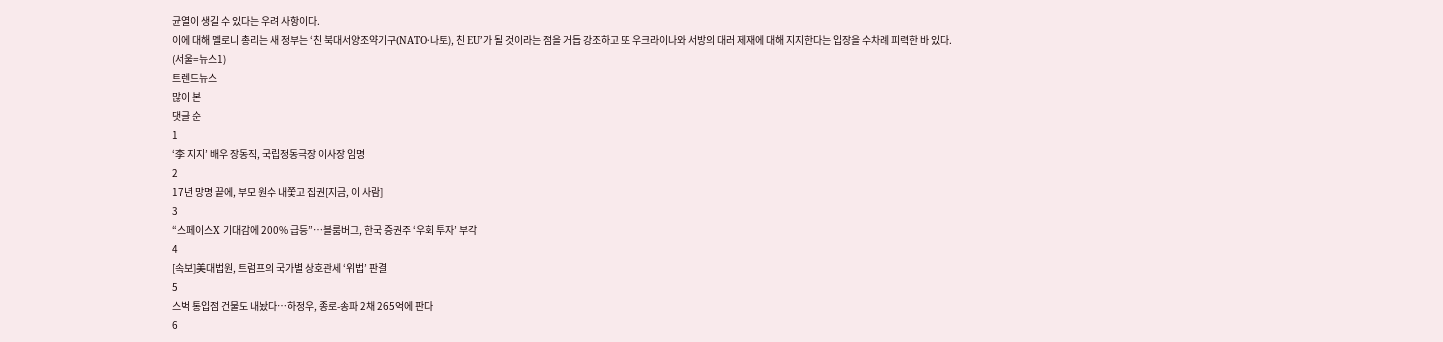균열이 생길 수 있다는 우려 사항이다.
이에 대해 멜로니 총리는 새 정부는 ‘친 북대서양조약기구(NATO·나토), 친 EU’가 될 것이라는 점을 거듭 강조하고 또 우크라이나와 서방의 대러 제재에 대해 지지한다는 입장을 수차례 피력한 바 있다.
(서울=뉴스1)
트렌드뉴스
많이 본
댓글 순
1
‘李 지지’ 배우 장동직, 국립정동극장 이사장 임명
2
17년 망명 끝에, 부모 원수 내쫓고 집권[지금, 이 사람]
3
“스페이스X 기대감에 200% 급등”…블룸버그, 한국 증권주 ‘우회 투자’ 부각
4
[속보]美대법원, 트럼프의 국가별 상호관세 ‘위법’ 판결
5
스벅 통입점 건물도 내놨다…하정우, 종로-송파 2채 265억에 판다
6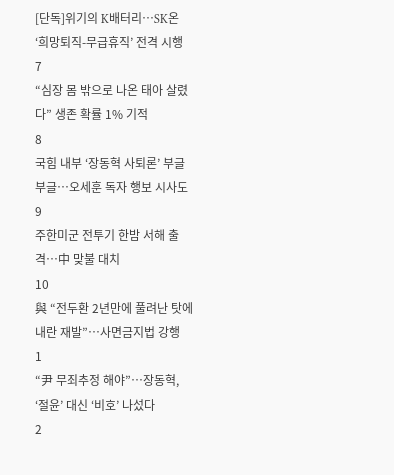[단독]위기의 K배터리…SK온 ‘희망퇴직-무급휴직’ 전격 시행
7
“심장 몸 밖으로 나온 태아 살렸다” 생존 확률 1% 기적
8
국힘 내부 ‘장동혁 사퇴론’ 부글부글…오세훈 독자 행보 시사도
9
주한미군 전투기 한밤 서해 출격…中 맞불 대치
10
與 “전두환 2년만에 풀려난 탓에 내란 재발”…사면금지법 강행
1
“尹 무죄추정 해야”…장동혁, ‘절윤’ 대신 ‘비호’ 나섰다
2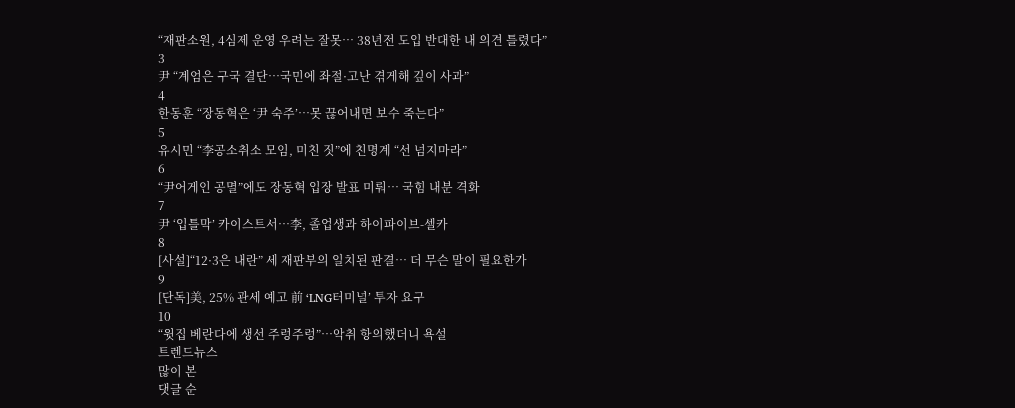“재판소원, 4심제 운영 우려는 잘못… 38년전 도입 반대한 내 의견 틀렸다”
3
尹 “계엄은 구국 결단…국민에 좌절·고난 겪게해 깊이 사과”
4
한동훈 “장동혁은 ‘尹 숙주’…못 끊어내면 보수 죽는다”
5
유시민 “李공소취소 모임, 미친 짓”에 친명계 “선 넘지마라”
6
“尹어게인 공멸”에도 장동혁 입장 발표 미뤄… 국힘 내분 격화
7
尹 ‘입틀막’ 카이스트서…李, 졸업생과 하이파이브-셀카
8
[사설]“12·3은 내란” 세 재판부의 일치된 판결… 더 무슨 말이 필요한가
9
[단독]美, 25% 관세 예고 前 ‘LNG터미널’ 투자 요구
10
“윗집 베란다에 생선 주렁주렁”…악취 항의했더니 욕설
트렌드뉴스
많이 본
댓글 순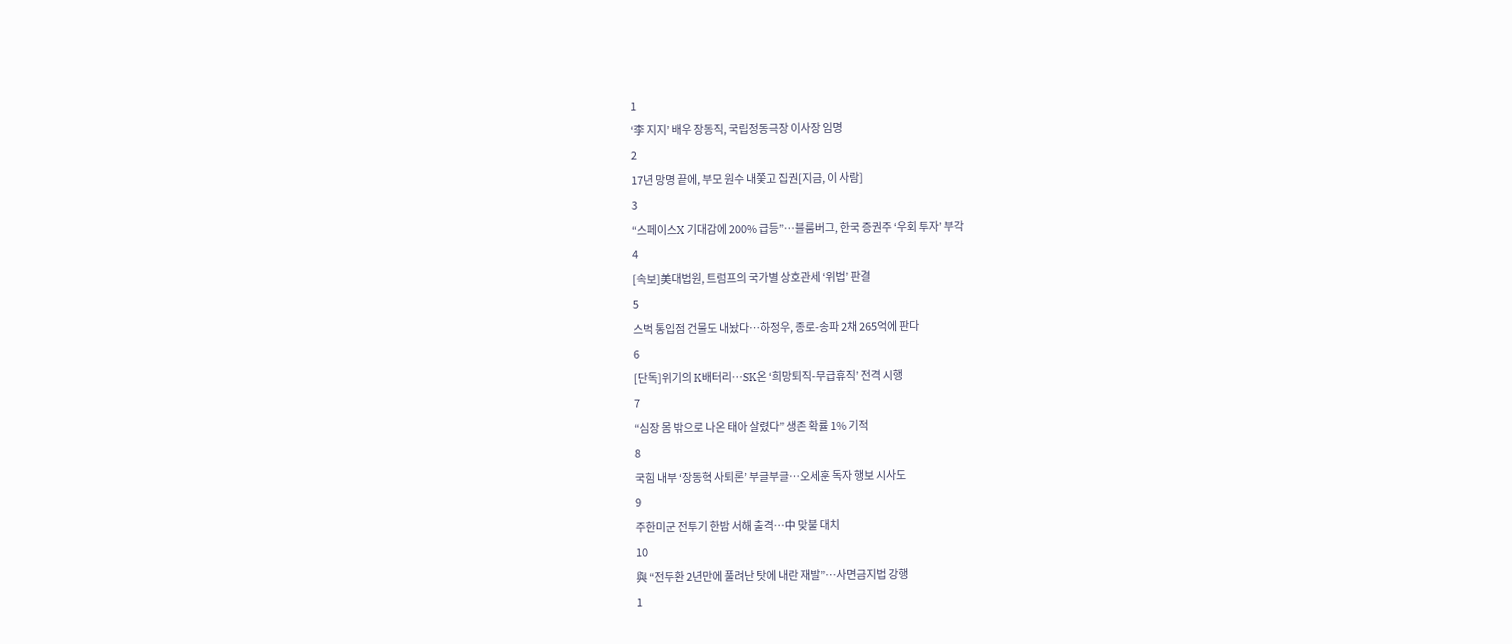1
‘李 지지’ 배우 장동직, 국립정동극장 이사장 임명
2
17년 망명 끝에, 부모 원수 내쫓고 집권[지금, 이 사람]
3
“스페이스X 기대감에 200% 급등”…블룸버그, 한국 증권주 ‘우회 투자’ 부각
4
[속보]美대법원, 트럼프의 국가별 상호관세 ‘위법’ 판결
5
스벅 통입점 건물도 내놨다…하정우, 종로-송파 2채 265억에 판다
6
[단독]위기의 K배터리…SK온 ‘희망퇴직-무급휴직’ 전격 시행
7
“심장 몸 밖으로 나온 태아 살렸다” 생존 확률 1% 기적
8
국힘 내부 ‘장동혁 사퇴론’ 부글부글…오세훈 독자 행보 시사도
9
주한미군 전투기 한밤 서해 출격…中 맞불 대치
10
與 “전두환 2년만에 풀려난 탓에 내란 재발”…사면금지법 강행
1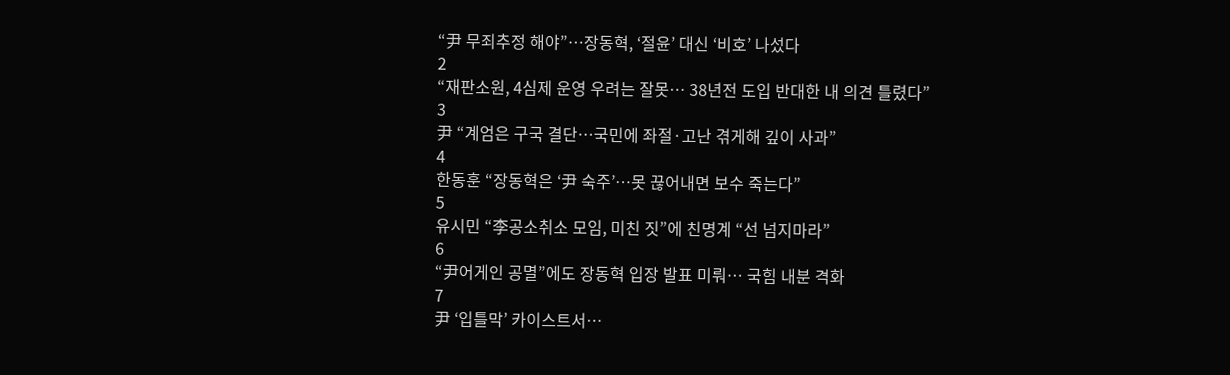“尹 무죄추정 해야”…장동혁, ‘절윤’ 대신 ‘비호’ 나섰다
2
“재판소원, 4심제 운영 우려는 잘못… 38년전 도입 반대한 내 의견 틀렸다”
3
尹 “계엄은 구국 결단…국민에 좌절·고난 겪게해 깊이 사과”
4
한동훈 “장동혁은 ‘尹 숙주’…못 끊어내면 보수 죽는다”
5
유시민 “李공소취소 모임, 미친 짓”에 친명계 “선 넘지마라”
6
“尹어게인 공멸”에도 장동혁 입장 발표 미뤄… 국힘 내분 격화
7
尹 ‘입틀막’ 카이스트서…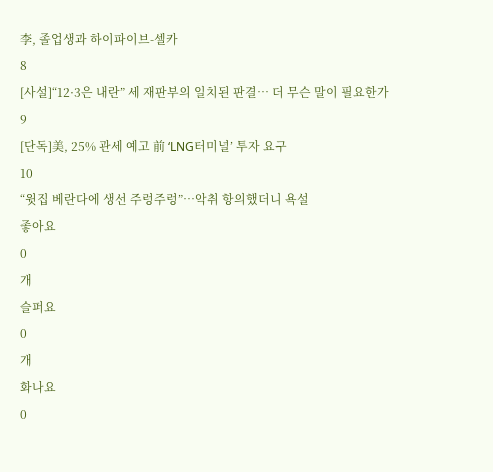李, 졸업생과 하이파이브-셀카
8
[사설]“12·3은 내란” 세 재판부의 일치된 판결… 더 무슨 말이 필요한가
9
[단독]美, 25% 관세 예고 前 ‘LNG터미널’ 투자 요구
10
“윗집 베란다에 생선 주렁주렁”…악취 항의했더니 욕설
좋아요
0
개
슬퍼요
0
개
화나요
0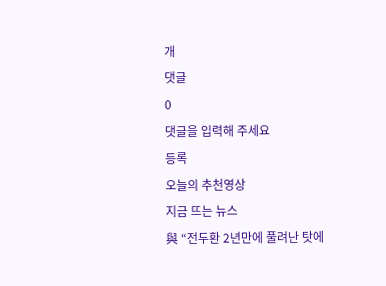개
댓글
0
댓글을 입력해 주세요
등록
오늘의 추천영상
지금 뜨는 뉴스
與 “전두환 2년만에 풀려난 탓에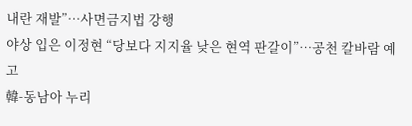내란 재발”…사면금지법 강행
야상 입은 이정현 “당보다 지지율 낮은 현역 판갈이”…공천 칼바람 예고
韓-동남아 누리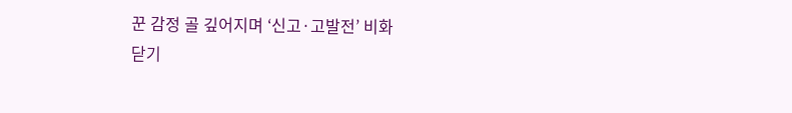꾼 감정 골 깊어지며 ‘신고·고발전’ 비화
닫기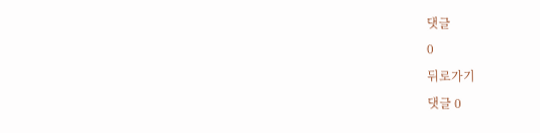댓글
0
뒤로가기
댓글 0